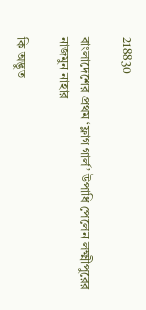218830

বাংলাদেশের প্রথম ‘ফ্লাগ গার্ল’ উপাধি পেলেন লক্ষ্মীপুরের নাজমুন নাহার

কি অদ্ভুত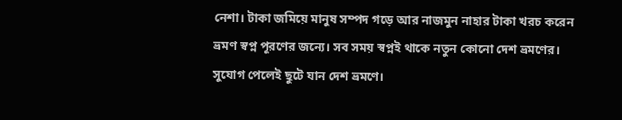নেশা। টাকা জমিয়ে মানুষ সম্পদ গড়ে আর নাজমুন নাহার টাকা খরচ করেন ভ্রমণ স্বপ্ন পূরণের জন্যে। সব সময় স্বপ্নই থাকে নতুন কোনো দেশ ভ্রমণের। সুযোগ পেলেই ছুটে যান দেশ ভ্রমণে।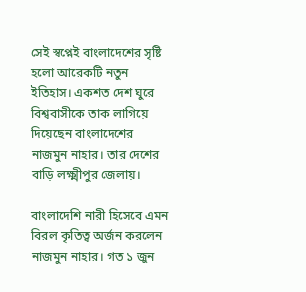সেই স্বপ্নেই বাংলাদেশের সৃষ্টি হলো আরেকটি নতুন ইতিহাস। একশত দেশ ঘুরে বিশ্ববাসীকে তাক লাগিয়ে দিয়েছেন বাংলাদেশের নাজমুন নাহার। তার দেশের বাড়ি লক্ষ্মীপুর জেলায়।

বাংলাদেশি নারী হিসেবে এমন বিরল কৃতিত্ব অর্জন করলেন নাজমুন নাহার। গত ১ জুন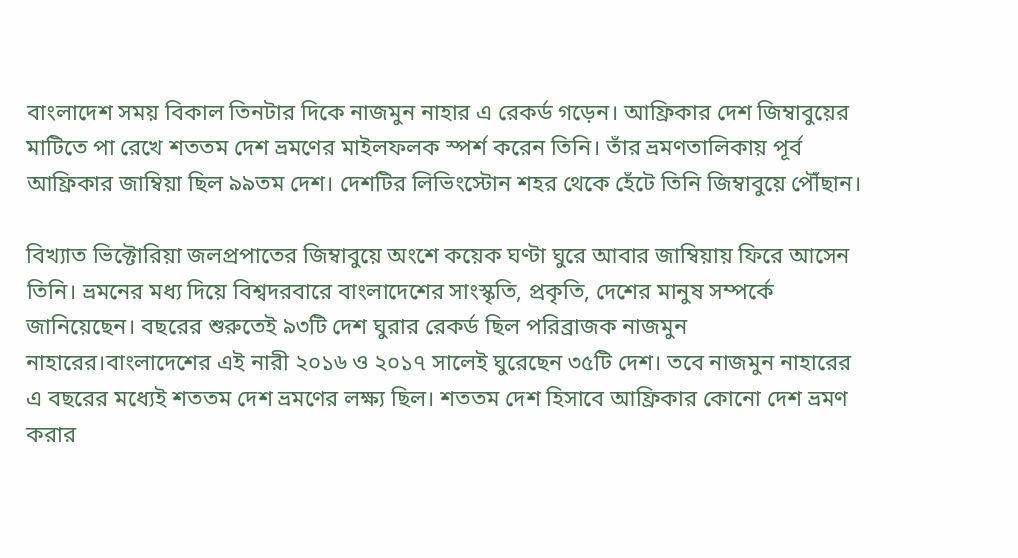বাংলাদেশ সময় বিকাল তিনটার দিকে নাজমুন নাহার এ রেকর্ড গড়েন। আফ্রিকার দেশ জিম্বাবুয়ের মাটিতে পা রেখে শততম দেশ ভ্রমণের মাইলফলক স্পর্শ করেন তিনি। তাঁর ভ্রমণতালিকায় পূর্ব আফ্রিকার জাম্বিয়া ছিল ৯৯তম দেশ। দেশটির লিভিংস্টোন শহর থেকে হেঁটে তিনি জিম্বাবুয়ে পৌঁছান।

বিখ্যাত ভিক্টোরিয়া জলপ্রপাতের জিম্বাবুয়ে অংশে কয়েক ঘণ্টা ঘুরে আবার জাম্বিয়ায় ফিরে আসেন তিনি। ভ্রমনের মধ্য দিয়ে বিশ্বদরবারে বাংলাদেশের সাংস্কৃতি, প্রকৃতি, দেশের মানুষ সম্পর্কে জানিয়েছেন। বছরের শুরুতেই ৯৩টি দেশ ঘুরার রেকর্ড ছিল পরিব্রাজক নাজমুন নাহারের।বাংলাদেশের এই নারী ২০১৬ ও ২০১৭ সালেই ঘুরেছেন ৩৫টি দেশ। তবে নাজমুন নাহারের এ বছরের মধ্যেই শততম দেশ ভ্রমণের লক্ষ্য ছিল। শততম দেশ হিসাবে আফ্রিকার কোনো দেশ ভ্রমণ করার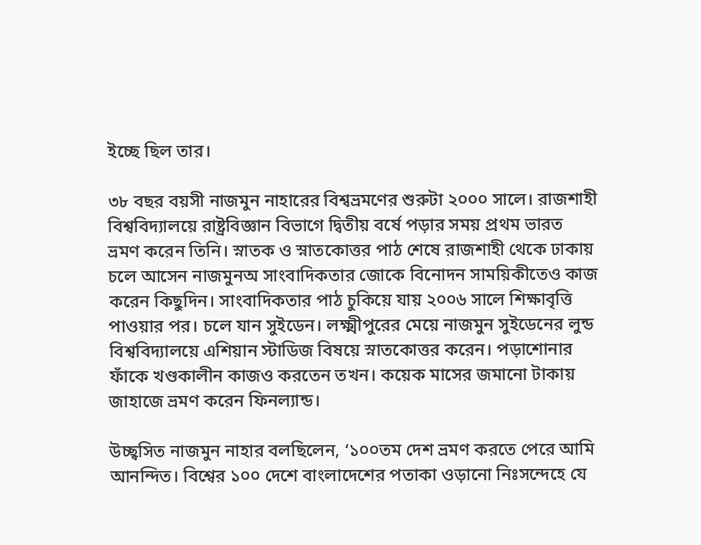ইচ্ছে ছিল তার।

৩৮ বছর বয়সী নাজমুন নাহারের বিশ্বভ্রমণের শুরুটা ২০০০ সালে। রাজশাহী বিশ্ববিদ্যালয়ে রাষ্ট্রবিজ্ঞান বিভাগে দ্বিতীয় বর্ষে পড়ার সময় প্রথম ভারত ভ্রমণ করেন তিনি। স্নাতক ও স্নাতকোত্তর পাঠ শেষে রাজশাহী থেকে ঢাকায় চলে আসেন নাজমুনঅ সাংবাদিকতার জোকে বিনোদন সাময়িকীতেও কাজ করেন কিছুদিন। সাংবাদিকতার পাঠ চুকিয়ে যায় ২০০৬ সালে শিক্ষাবৃত্তি পাওয়ার পর। চলে যান সুইডেন। লক্ষ্মীপুরের মেয়ে নাজমুন সুইডেনের লুন্ড বিশ্ববিদ্যালয়ে এশিয়ান স্টাডিজ বিষয়ে স্নাতকোত্তর করেন। পড়াশোনার ফাঁকে খণ্ডকালীন কাজও করতেন তখন। কয়েক মাসের জমানো টাকায় জাহাজে ভ্রমণ করেন ফিনল্যান্ড।

উচ্ছ্বসিত নাজমুন নাহার বলছিলেন, ‘১০০তম দেশ ভ্রমণ করতে পেরে আমি আনন্দিত। বিশ্বের ১০০ দেশে বাংলাদেশের পতাকা ওড়ানো নিঃসন্দেহে যে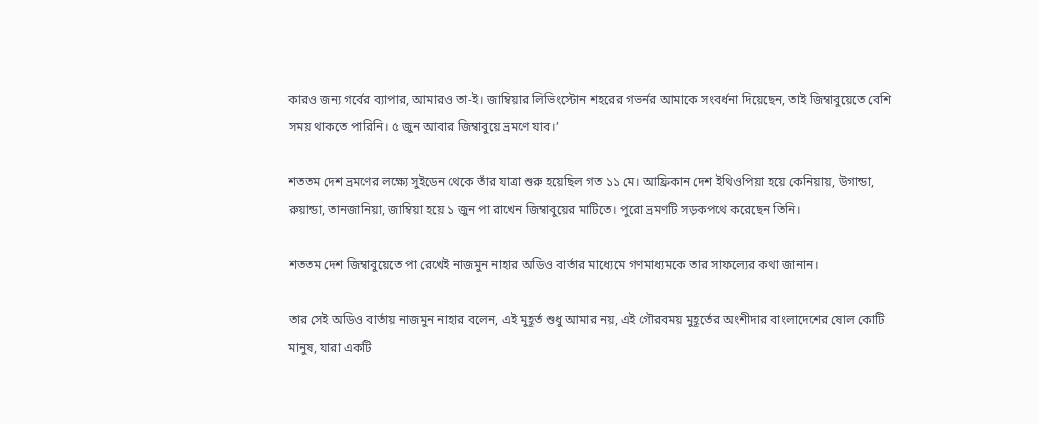কারও জন্য গর্বের ব্যাপার, আমারও তা-ই। জাম্বিয়ার লিভিংস্টোন শহরের গভর্নর আমাকে সংবর্ধনা দিয়েছেন, তাই জিম্বাবুয়েতে বেশি সময় থাকতে পারিনি। ৫ জুন আবার জিম্বাবুয়ে ভ্রমণে যাব।’

শততম দেশ ভ্রমণের লক্ষ্যে সুইডেন থেকে তাঁর যাত্রা শুরু হয়েছিল গত ১১ মে। আফ্রিকান দেশ ইথিওপিয়া হয়ে কেনিয়ায়, উগান্ডা, রুয়ান্ডা, তানজানিয়া, জাম্বিয়া হয়ে ১ জুন পা রাখেন জিম্বাবুয়ের মাটিতে। পুরো ভ্রমণটি সড়কপথে করেছেন তিনি।

শততম দেশ জিম্বাবুয়েতে পা রেখেই নাজমুন নাহার অডিও বার্তার মাধ্যেমে গণমাধ্যমকে তার সাফল্যের কথা জানান।

তার সেই অডিও বার্তায় নাজমুন নাহার বলেন, এই মুহূর্ত শুধু আমার নয়, এই গৌরবময় মুহূর্তের অংশীদার বাংলাদেশের ষোল কোটি মানুষ, যারা একটি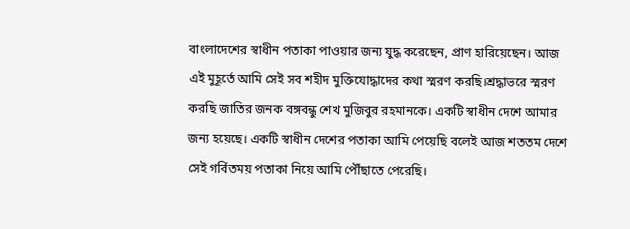বাংলাদেশের স্বাধীন পতাকা পাওয়ার জন্য যুদ্ধ করেছেন, প্রাণ হারিয়েছেন। আজ এই মুহূর্তে আমি সেই সব শহীদ মুক্তিযোদ্ধাদের কথা স্মরণ করছি।শ্রদ্ধাভরে স্মরণ করছি জাতির জনক বঙ্গবন্ধু শেখ মুজিবুর রহমানকে। একটি স্বাধীন দেশে আমার জন্য হয়েছে। একটি স্বাধীন দেশের পতাকা আমি পেয়েছি বলেই আজ শততম দেশে সেই গর্বিতময় পতাকা নিয়ে আমি পৌঁছাতে পেরেছি।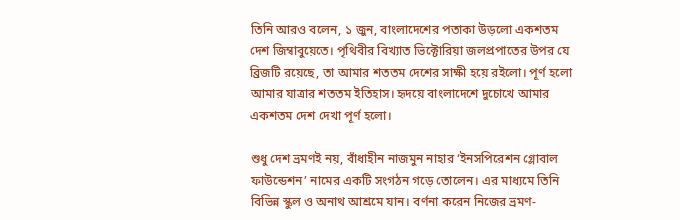তিনি আরও বলেন, ১ জুন, বাংলাদেশের পতাকা উড়লো একশতম দেশ জিম্বাবুয়েতে। পৃথিবীর বিখ্যাত ভিক্টোরিয়া জলপ্রপাতের উপর যে ব্রিজটি রয়েছে, তা আমার শততম দেশের সাক্ষী হয়ে রইলো। পূর্ণ হলো আমার যাত্রার শততম ইতিহাস। হৃদয়ে বাংলাদেশে দুচোখে আমার একশতম দেশ দেখা পূর্ণ হলো।

শুধু দেশ ভ্রমণই নয়, বাঁধাহীন নাজমুন নাহার ‘ইনসপিরেশন গ্লোবাল ফাউন্ডেশন’ নামের একটি সংগঠন গড়ে তোলেন। এর মাধ্যমে তিনি বিভিন্ন স্কুল ও অনাথ আশ্রমে যান। বর্ণনা করেন নিজের ভ্রমণ-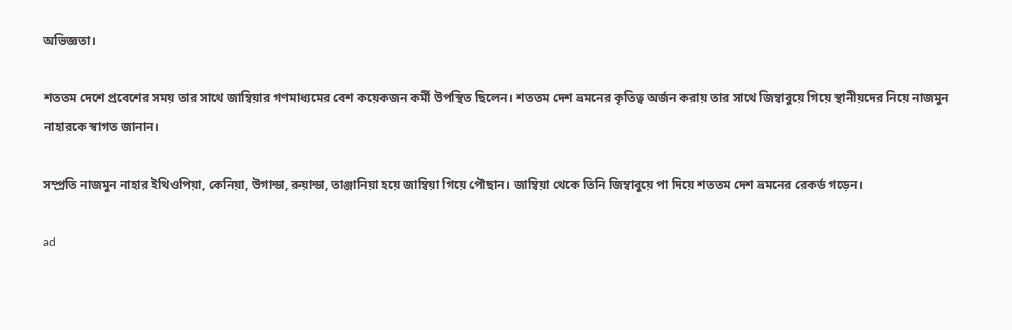অভিজ্ঞতা।

শততম দেশে প্রবেশের সময় তার সাথে জাম্বিয়ার গণমাধ্যমের বেশ কয়েকজন কর্মী উপস্থিত ছিলেন। শততম দেশ ভ্রমনের কৃতিত্ব অর্জন করায় তার সাথে জিম্বাবুয়ে গিয়ে স্থানীয়দের নিয়ে নাজমুন নাহারকে স্বাগত জানান।

সম্প্রতি নাজমুন নাহার ইথিওপিয়া, কেনিয়া, উগান্ডা, রুয়ান্ডা, তাঞ্জানিয়া হয়ে জাম্বিয়া গিয়ে পৌছান। জাম্বিয়া থেকে তিনি জিম্বাবুয়ে পা দিয়ে শততম দেশ ভ্রমনের রেকর্ড গড়েন।

ad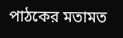পাঠকের মতামত